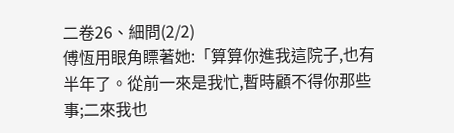二卷26、細問(2/2)
傅恆用眼角瞟著她:「算算你進我這院子,也有半年了。從前一來是我忙,暫時顧不得你那些事;二來我也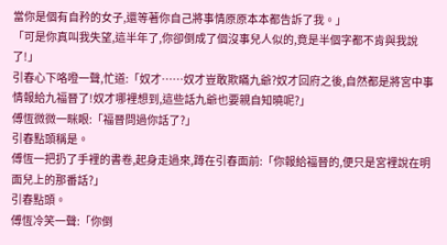當你是個有自矜的女子,還等著你自己將事情原原本本都告訴了我。」
「可是你真叫我失望,這半年了,你卻倒成了個沒事兒人似的,竟是半個字都不肯與我說了!」
引春心下咯噔一聲,忙道:「奴才……奴才豈敢欺瞞九爺?奴才回府之後,自然都是將宮中事情報給九福晉了!奴才哪裡想到,這些話九爺也要親自知曉呢?」
傅恆微微一眯眼:「福晉問過你話了?」
引春點頭稱是。
傅恆一把扔了手裡的書卷,起身走過來,蹲在引春面前:「你報給福晉的,便只是宮裡說在明面兒上的那番話?」
引春點頭。
傅恆冷笑一聲:「你倒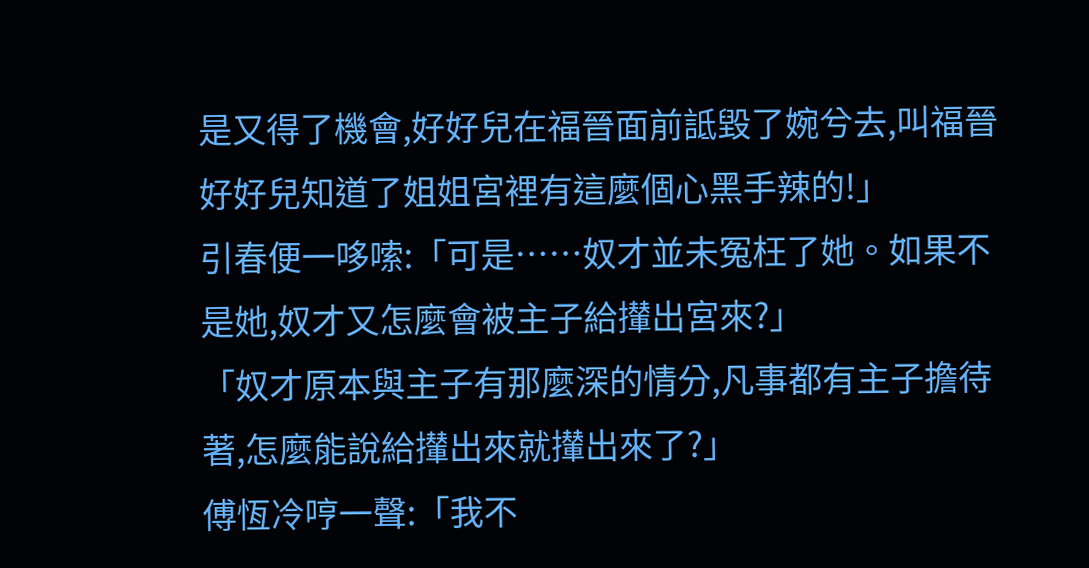是又得了機會,好好兒在福晉面前詆毀了婉兮去,叫福晉好好兒知道了姐姐宮裡有這麼個心黑手辣的!」
引春便一哆嗦:「可是……奴才並未冤枉了她。如果不是她,奴才又怎麼會被主子給攆出宮來?」
「奴才原本與主子有那麼深的情分,凡事都有主子擔待著,怎麼能說給攆出來就攆出來了?」
傅恆冷哼一聲:「我不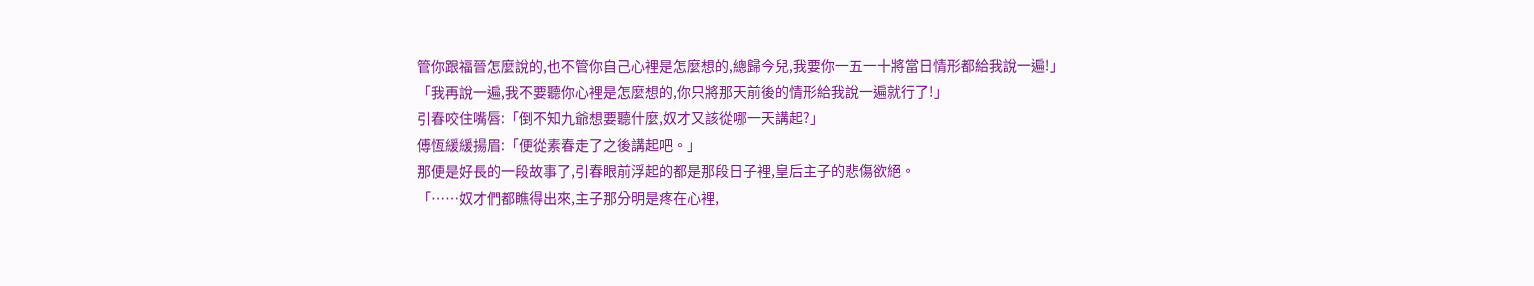管你跟福晉怎麼說的,也不管你自己心裡是怎麼想的,總歸今兒,我要你一五一十將當日情形都給我說一遍!」
「我再說一遍,我不要聽你心裡是怎麼想的,你只將那天前後的情形給我說一遍就行了!」
引春咬住嘴唇:「倒不知九爺想要聽什麼,奴才又該從哪一天講起?」
傅恆緩緩揚眉:「便從素春走了之後講起吧。」
那便是好長的一段故事了,引春眼前浮起的都是那段日子裡,皇后主子的悲傷欲絕。
「……奴才們都瞧得出來,主子那分明是疼在心裡,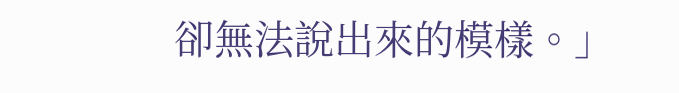卻無法說出來的模樣。」